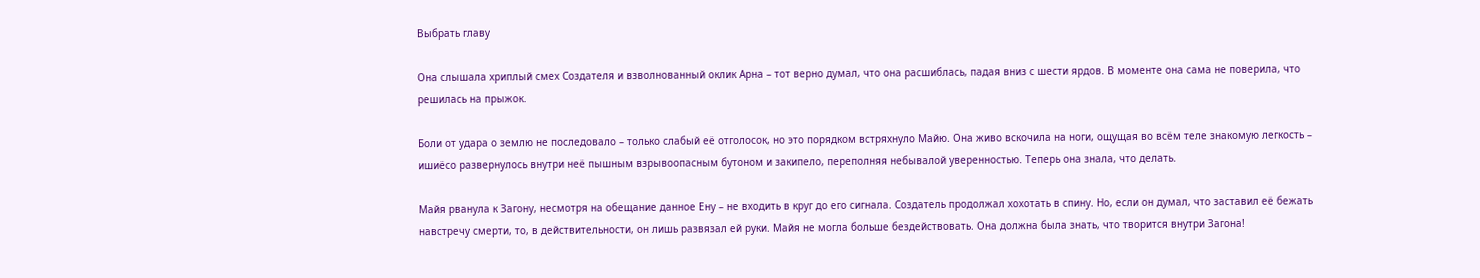Выбрать главу

Она слышала хриплый смех Создателя и взволнованный оклик Арна – тот верно думал, что она расшиблась, падая вниз с шести ярдов. В моменте она сама не поверила, что решилась на прыжок.

Боли от удара о землю не последовало – только слабый её отголосок, но это порядком встряхнуло Майю. Она живо вскочила на ноги, ощущая во всём теле знакомую легкость – ишиёсо развернулось внутри неё пышным взрывоопасным бутоном и закипело, переполняя небывалой уверенностью. Теперь она знала, что делать.

Майя рванула к Загону, несмотря на обещание данное Ену – не входить в круг до его сигнала. Создатель продолжал хохотать в спину. Но, если он думал, что заставил её бежать навстречу смерти, то, в действительности, он лишь развязал ей руки. Майя не могла больше бездействовать. Она должна была знать, что творится внутри Загона!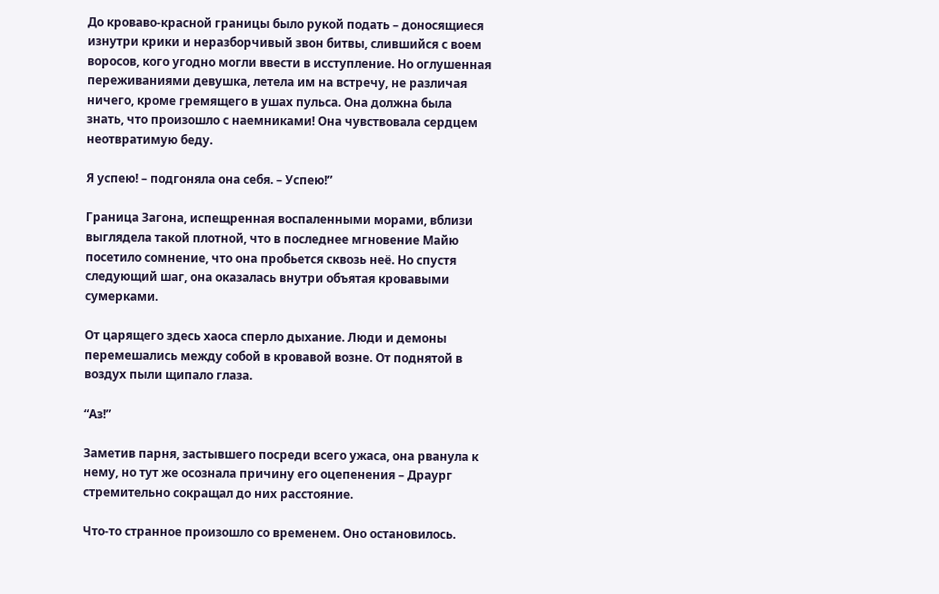До кроваво-красной границы было рукой подать – доносящиеся изнутри крики и неразборчивый звон битвы, слившийся с воем воросов, кого угодно могли ввести в исступление. Но оглушенная переживаниями девушка, летела им на встречу, не различая ничего, кроме гремящего в ушах пульса. Она должна была знать, что произошло с наемниками! Она чувствовала сердцем неотвратимую беду.

Я успею! – подгоняла она себя. – Успею!”

Граница Загона, испещренная воспаленными морами, вблизи выглядела такой плотной, что в последнее мгновение Майю посетило сомнение, что она пробьется сквозь неё. Но спустя следующий шаг, она оказалась внутри объятая кровавыми сумерками.

От царящего здесь хаоса сперло дыхание. Люди и демоны перемешались между собой в кровавой возне. От поднятой в воздух пыли щипало глаза.

“Аз!”

Заметив парня, застывшего посреди всего ужаса, она рванула к нему, но тут же осознала причину его оцепенения – Драург стремительно сокращал до них расстояние.

Что-то странное произошло со временем. Оно остановилось.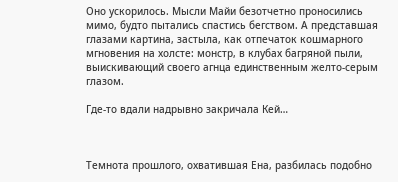Оно ускорилось. Мысли Майи безотчетно проносились мимо, будто пытались спастись бегством. А представшая глазами картина, застыла, как отпечаток кошмарного мгновения на холсте: монстр, в клубах багряной пыли, выискивающий своего агнца единственным желто-серым глазом.

Где-то вдали надрывно закричала Кей…



Темнота прошлого, охватившая Ена, разбилась подобно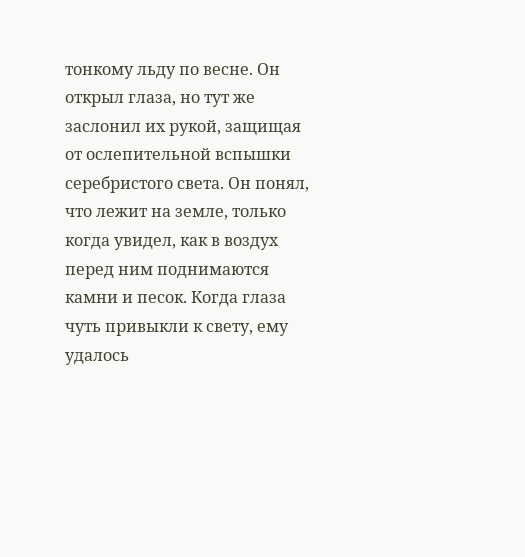тонкому льду по весне. Он открыл глаза, но тут же заслонил их рукой, защищая от ослепительной вспышки серебристого света. Он понял, что лежит на земле, только когда увидел, как в воздух перед ним поднимаются камни и песок. Когда глаза чуть привыкли к свету, ему удалось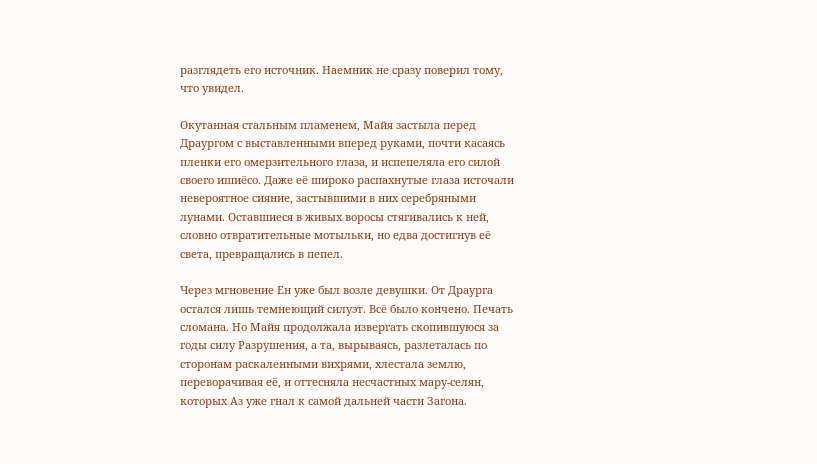разглядеть его источник. Наемник не сразу поверил тому, что увидел.

Окутанная стальным пламенем, Майя застыла перед Драургом с выставленными вперед руками, почти касаясь пленки его омерзительного глаза, и испепеляла его силой своего ишиёсо. Даже её широко распахнутые глаза источали невероятное сияние, застывшими в них серебряными лунами. Оставшиеся в живых воросы стягивались к ней, словно отвратительные мотыльки, но едва достигнув её света, превращались в пепел.

Через мгновение Ен уже был возле девушки. От Драурга остался лишь темнеющий силуэт. Всё было кончено. Печать сломана. Но Майя продолжала извергать скопившуюся за годы силу Разрушения, а та, вырываясь, разлеталась по сторонам раскаленными вихрями, хлестала землю, переворачивая её, и оттесняла несчастных мару-селян, которых Аз уже гнал к самой дальней части Загона.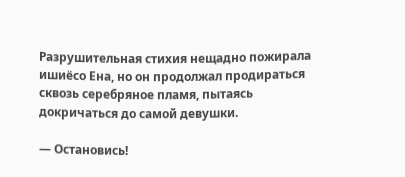Разрушительная стихия нещадно пожирала ишиёсо Ена, но он продолжал продираться сквозь серебряное пламя, пытаясь докричаться до самой девушки.

— Остановись!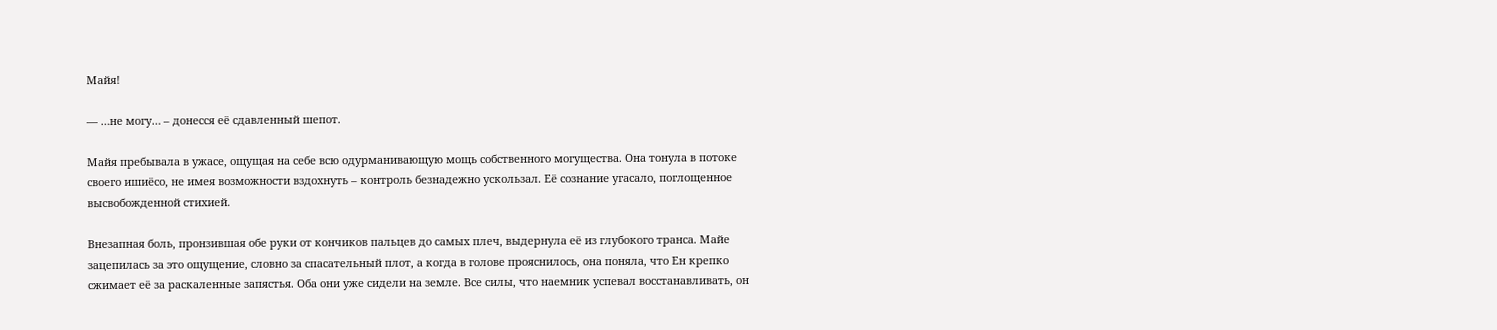Майя!

— …не могу… – донесся её сдавленный шепот.

Майя пребывала в ужасе, ощущая на себе всю одурманивающую мощь собственного могущества. Она тонула в потоке своего ишиёсо, не имея возможности вздохнуть – контроль безнадежно ускользал. Её сознание угасало, поглощенное высвобожденной стихией.

Внезапная боль, пронзившая обе руки от кончиков пальцев до самых плеч, выдернула её из глубокого транса. Майе зацепилась за это ощущение, словно за спасательный плот, а когда в голове прояснилось, она поняла, что Ен крепко сжимает её за раскаленные запястья. Оба они уже сидели на земле. Все силы, что наемник успевал восстанавливать, он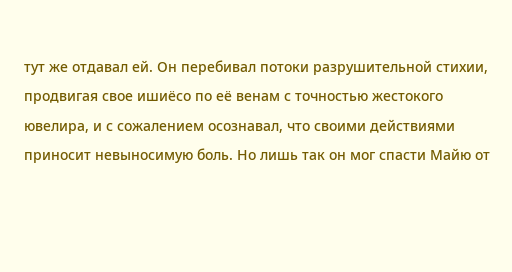тут же отдавал ей. Он перебивал потоки разрушительной стихии, продвигая свое ишиёсо по её венам с точностью жестокого ювелира, и с сожалением осознавал, что своими действиями приносит невыносимую боль. Но лишь так он мог спасти Майю от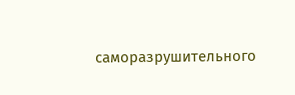саморазрушительного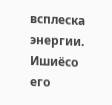всплеска энергии. Ишиёсо его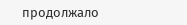продолжало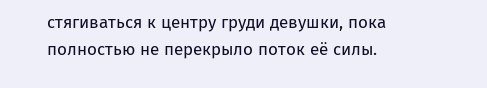стягиваться к центру груди девушки, пока полностью не перекрыло поток её силы.